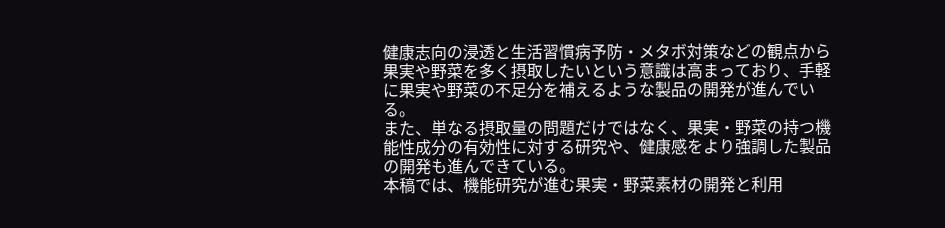健康志向の浸透と生活習慣病予防・メタボ対策などの観点から果実や野菜を多く摂取したいという意識は高まっており、手軽に果実や野菜の不足分を補えるような製品の開発が進んでいる。
また、単なる摂取量の問題だけではなく、果実・野菜の持つ機能性成分の有効性に対する研究や、健康感をより強調した製品の開発も進んできている。
本稿では、機能研究が進む果実・野菜素材の開発と利用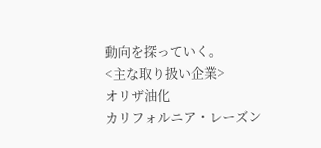動向を探っていく。
<主な取り扱い企業>
オリザ油化
カリフォルニア・レーズン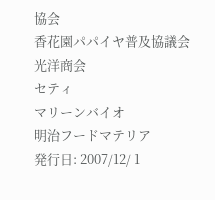協会
香花園パパイヤ普及協議会
光洋商会
セティ
マリーンバイオ
明治フードマテリア
発行日: 2007/12/ 1